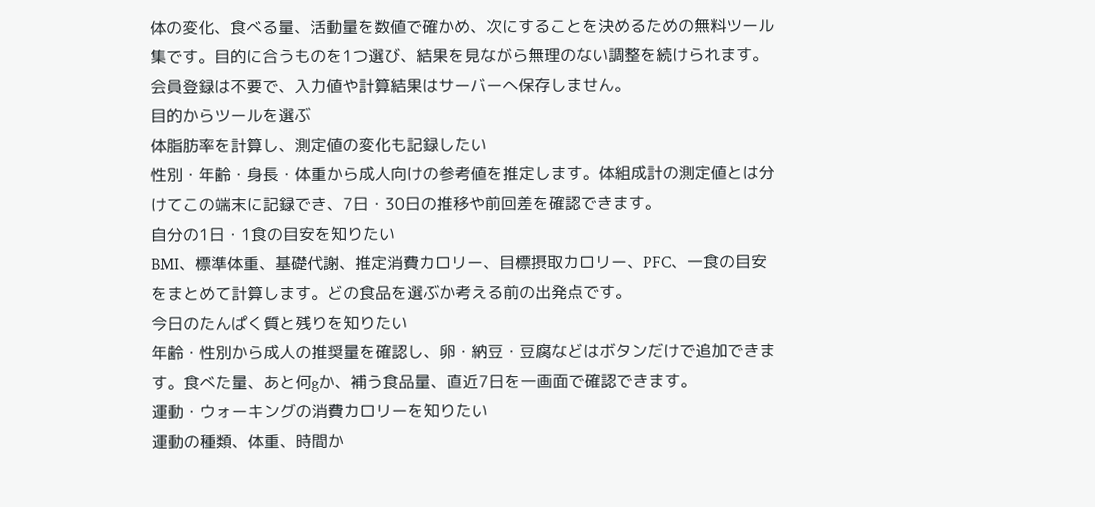体の変化、食べる量、活動量を数値で確かめ、次にすることを決めるための無料ツール集です。目的に合うものを1つ選び、結果を見ながら無理のない調整を続けられます。会員登録は不要で、入力値や計算結果はサーバーへ保存しません。
目的からツールを選ぶ
体脂肪率を計算し、測定値の変化も記録したい
性別・年齢・身長・体重から成人向けの参考値を推定します。体組成計の測定値とは分けてこの端末に記録でき、7日・30日の推移や前回差を確認できます。
自分の1日・1食の目安を知りたい
BMI、標準体重、基礎代謝、推定消費カロリー、目標摂取カロリー、PFC、一食の目安をまとめて計算します。どの食品を選ぶか考える前の出発点です。
今日のたんぱく質と残りを知りたい
年齢・性別から成人の推奨量を確認し、卵・納豆・豆腐などはボタンだけで追加できます。食べた量、あと何gか、補う食品量、直近7日を一画面で確認できます。
運動・ウォーキングの消費カロリーを知りたい
運動の種類、体重、時間か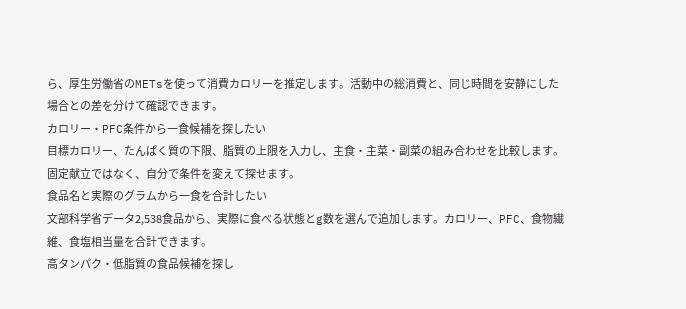ら、厚生労働省のMETsを使って消費カロリーを推定します。活動中の総消費と、同じ時間を安静にした場合との差を分けて確認できます。
カロリー・PFC条件から一食候補を探したい
目標カロリー、たんぱく質の下限、脂質の上限を入力し、主食・主菜・副菜の組み合わせを比較します。固定献立ではなく、自分で条件を変えて探せます。
食品名と実際のグラムから一食を合計したい
文部科学省データ2,538食品から、実際に食べる状態とg数を選んで追加します。カロリー、PFC、食物繊維、食塩相当量を合計できます。
高タンパク・低脂質の食品候補を探し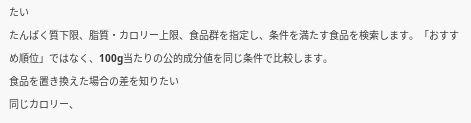たい
たんぱく質下限、脂質・カロリー上限、食品群を指定し、条件を満たす食品を検索します。「おすすめ順位」ではなく、100g当たりの公的成分値を同じ条件で比較します。
食品を置き換えた場合の差を知りたい
同じカロリー、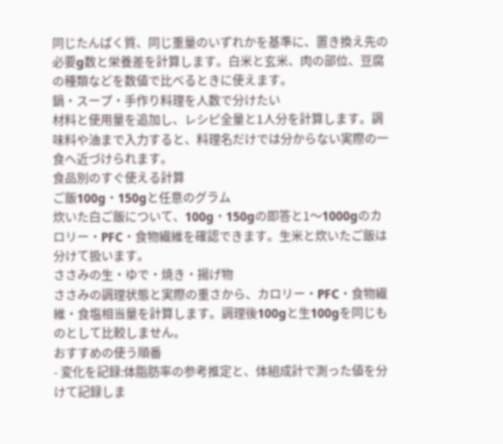同じたんぱく質、同じ重量のいずれかを基準に、置き換え先の必要g数と栄養差を計算します。白米と玄米、肉の部位、豆腐の種類などを数値で比べるときに使えます。
鍋・スープ・手作り料理を人数で分けたい
材料と使用量を追加し、レシピ全量と1人分を計算します。調味料や油まで入力すると、料理名だけでは分からない実際の一食へ近づけられます。
食品別のすぐ使える計算
ご飯100g・150gと任意のグラム
炊いた白ご飯について、100g・150gの即答と1〜1000gのカロリー・PFC・食物繊維を確認できます。生米と炊いたご飯は分けて扱います。
ささみの生・ゆで・焼き・揚げ物
ささみの調理状態と実際の重さから、カロリー・PFC・食物繊維・食塩相当量を計算します。調理後100gと生100gを同じものとして比較しません。
おすすめの使う順番
- 変化を記録:体脂肪率の参考推定と、体組成計で測った値を分けて記録しま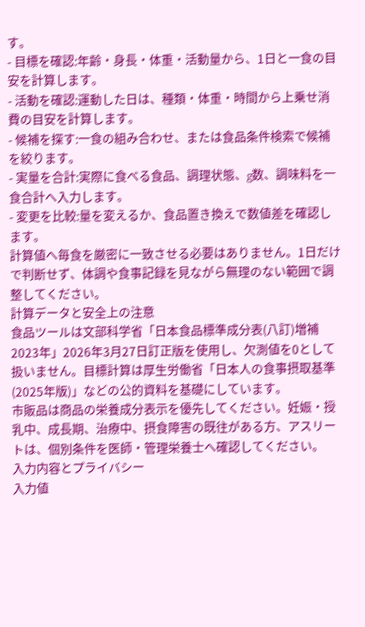す。
- 目標を確認:年齢・身長・体重・活動量から、1日と一食の目安を計算します。
- 活動を確認:運動した日は、種類・体重・時間から上乗せ消費の目安を計算します。
- 候補を探す:一食の組み合わせ、または食品条件検索で候補を絞ります。
- 実量を合計:実際に食べる食品、調理状態、g数、調味料を一食合計へ入力します。
- 変更を比較:量を変えるか、食品置き換えで数値差を確認します。
計算値へ毎食を厳密に一致させる必要はありません。1日だけで判断せず、体調や食事記録を見ながら無理のない範囲で調整してください。
計算データと安全上の注意
食品ツールは文部科学省「日本食品標準成分表(八訂)増補2023年」2026年3月27日訂正版を使用し、欠測値を0として扱いません。目標計算は厚生労働省「日本人の食事摂取基準(2025年版)」などの公的資料を基礎にしています。
市販品は商品の栄養成分表示を優先してください。妊娠・授乳中、成長期、治療中、摂食障害の既往がある方、アスリートは、個別条件を医師・管理栄養士へ確認してください。
入力内容とプライバシー
入力値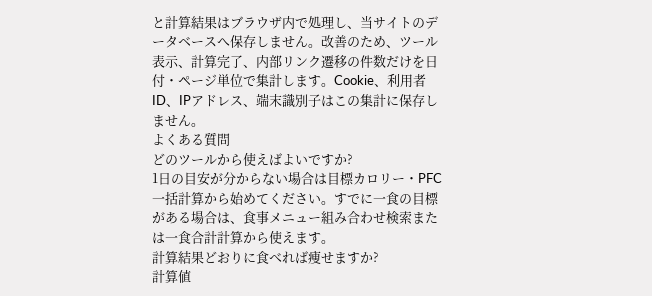と計算結果はブラウザ内で処理し、当サイトのデータベースへ保存しません。改善のため、ツール表示、計算完了、内部リンク遷移の件数だけを日付・ページ単位で集計します。Cookie、利用者ID、IPアドレス、端末識別子はこの集計に保存しません。
よくある質問
どのツールから使えばよいですか?
1日の目安が分からない場合は目標カロリー・PFC一括計算から始めてください。すでに一食の目標がある場合は、食事メニュー組み合わせ検索または一食合計計算から使えます。
計算結果どおりに食べれば痩せますか?
計算値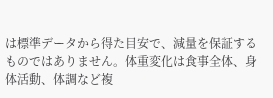は標準データから得た目安で、減量を保証するものではありません。体重変化は食事全体、身体活動、体調など複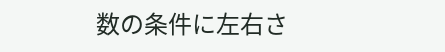数の条件に左右さ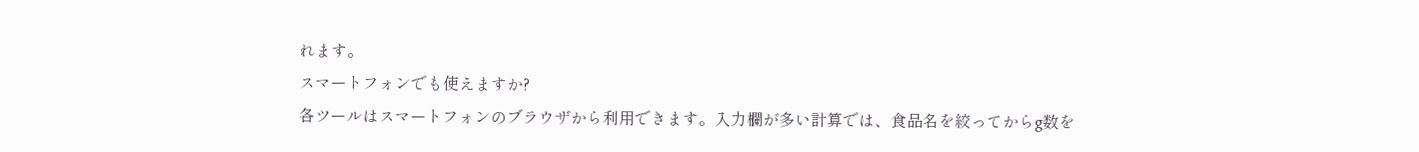れます。
スマートフォンでも使えますか?
各ツールはスマートフォンのブラウザから利用できます。入力欄が多い計算では、食品名を絞ってからg数を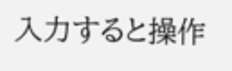入力すると操作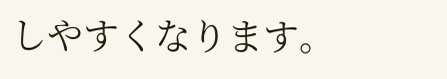しやすくなります。